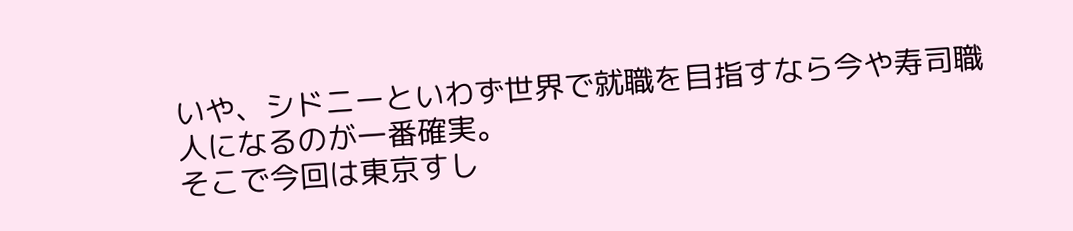いや、シドニーといわず世界で就職を目指すなら今や寿司職人になるのが一番確実。
そこで今回は東京すし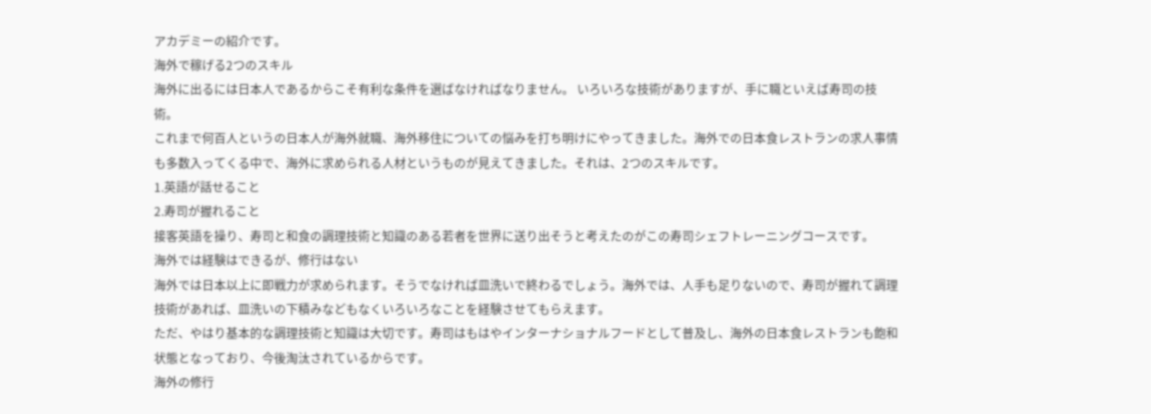アカデミーの紹介です。
海外で稼げる2つのスキル
海外に出るには日本人であるからこそ有利な条件を選ばなければなりません。 いろいろな技術がありますが、手に職といえば寿司の技術。
これまで何百人というの日本人が海外就職、海外移住についての悩みを打ち明けにやってきました。海外での日本食レストランの求人事情も多数入ってくる中で、海外に求められる人材というものが見えてきました。それは、2つのスキルです。
1.英語が話せること
2.寿司が握れること
接客英語を操り、寿司と和食の調理技術と知識のある若者を世界に送り出そうと考えたのがこの寿司シェフトレーニングコースです。
海外では経験はできるが、修行はない
海外では日本以上に即戦力が求められます。そうでなければ皿洗いで終わるでしょう。海外では、人手も足りないので、寿司が握れて調理技術があれば、皿洗いの下積みなどもなくいろいろなことを経験させてもらえます。
ただ、やはり基本的な調理技術と知識は大切です。寿司はもはやインターナショナルフードとして普及し、海外の日本食レストランも飽和状態となっており、今後淘汰されているからです。
海外の修行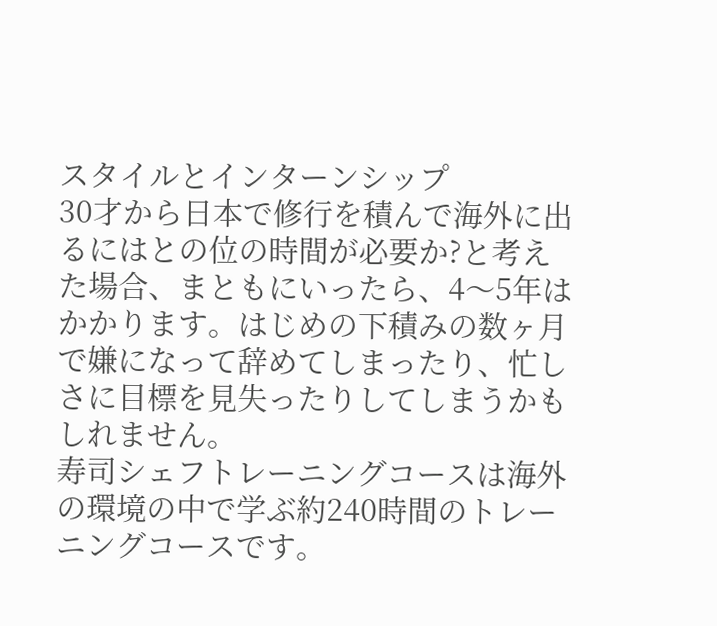スタイルとインターンシップ
30才から日本で修行を積んで海外に出るにはとの位の時間が必要か?と考えた場合、まともにいったら、4〜5年はかかります。はじめの下積みの数ヶ月で嫌になって辞めてしまったり、忙しさに目標を見失ったりしてしまうかもしれません。
寿司シェフトレーニングコースは海外の環境の中で学ぶ約240時間のトレーニングコースです。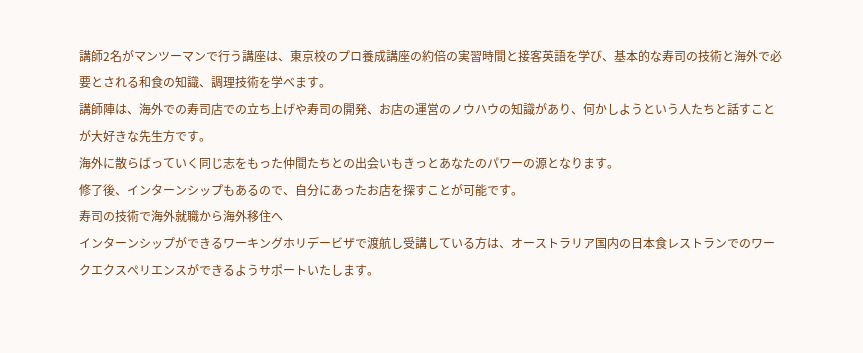講師2名がマンツーマンで行う講座は、東京校のプロ養成講座の約倍の実習時間と接客英語を学び、基本的な寿司の技術と海外で必要とされる和食の知識、調理技術を学べます。
講師陣は、海外での寿司店での立ち上げや寿司の開発、お店の運営のノウハウの知識があり、何かしようという人たちと話すことが大好きな先生方です。
海外に散らばっていく同じ志をもった仲間たちとの出会いもきっとあなたのパワーの源となります。
修了後、インターンシップもあるので、自分にあったお店を探すことが可能です。
寿司の技術で海外就職から海外移住へ
インターンシップができるワーキングホリデービザで渡航し受講している方は、オーストラリア国内の日本食レストランでのワークエクスぺリエンスができるようサポートいたします。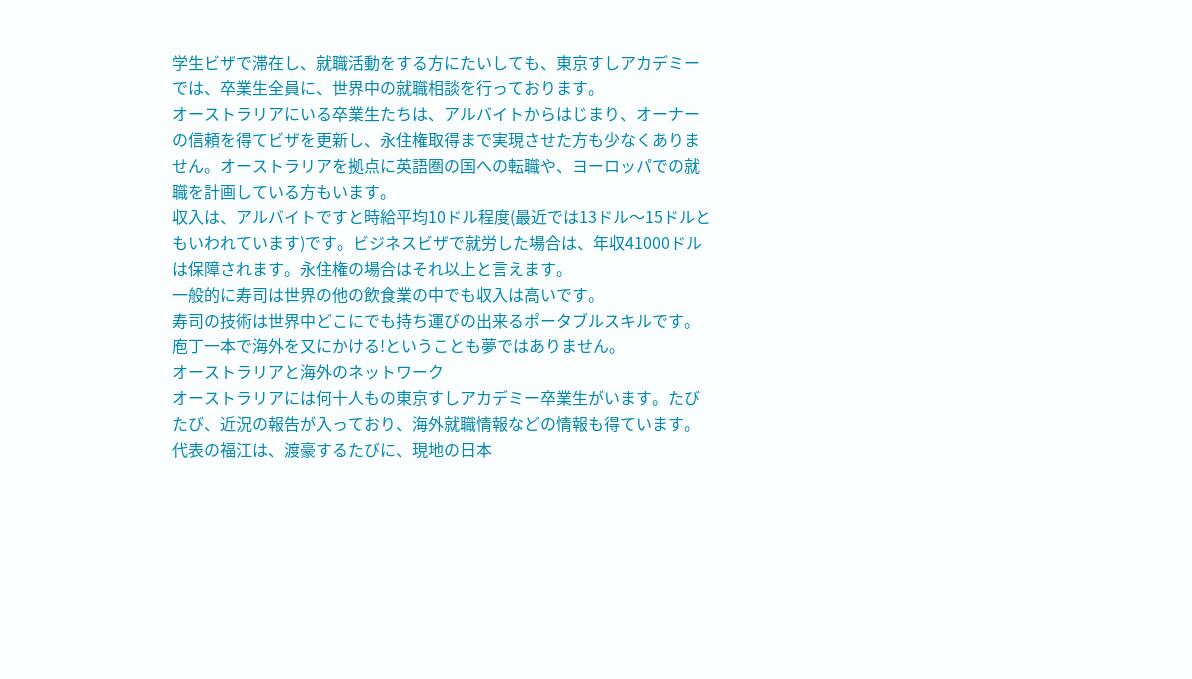学生ビザで滞在し、就職活動をする方にたいしても、東京すしアカデミーでは、卒業生全員に、世界中の就職相談を行っております。
オーストラリアにいる卒業生たちは、アルバイトからはじまり、オーナーの信頼を得てビザを更新し、永住権取得まで実現させた方も少なくありません。オーストラリアを拠点に英語圏の国への転職や、ヨーロッパでの就職を計画している方もいます。
収入は、アルバイトですと時給平均10ドル程度(最近では13ドル〜15ドルともいわれています)です。ビジネスビザで就労した場合は、年収41000ドルは保障されます。永住権の場合はそれ以上と言えます。
一般的に寿司は世界の他の飲食業の中でも収入は高いです。
寿司の技術は世界中どこにでも持ち運びの出来るポータブルスキルです。庖丁一本で海外を又にかける!ということも夢ではありません。
オーストラリアと海外のネットワーク
オーストラリアには何十人もの東京すしアカデミー卒業生がいます。たびたび、近況の報告が入っており、海外就職情報などの情報も得ています。
代表の福江は、渡豪するたびに、現地の日本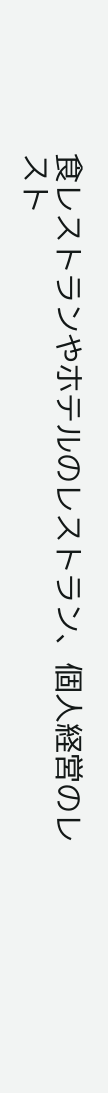食レストランやホテルのレストラン、個人経営のレスト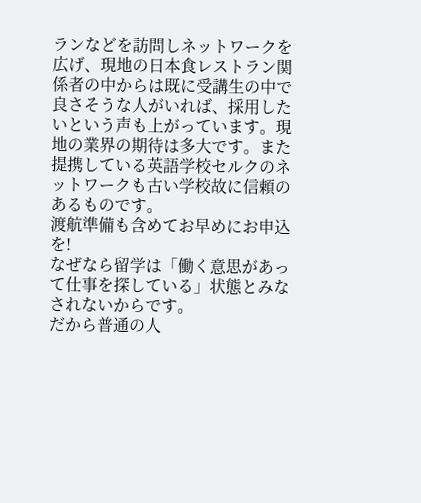ランなどを訪問しネットワークを広げ、現地の日本食レストラン関係者の中からは既に受講生の中で良さそうな人がいれば、採用したいという声も上がっています。現地の業界の期待は多大です。また提携している英語学校セルクのネットワークも古い学校故に信頼のあるものです。
渡航準備も含めてお早めにお申込を!
なぜなら留学は「働く意思があって仕事を探している」状態とみなされないからです。
だから普通の人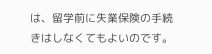は、留学前に失業保険の手続きはしなくてもよいのです。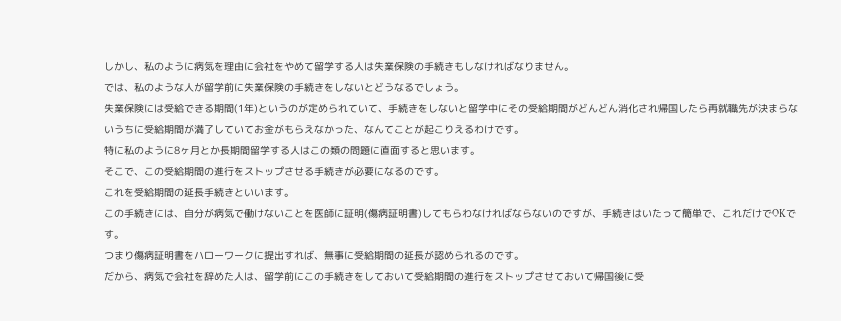しかし、私のように病気を理由に会社をやめて留学する人は失業保険の手続きもしなければなりません。
では、私のような人が留学前に失業保険の手続きをしないとどうなるでしょう。
失業保険には受給できる期間(1年)というのが定められていて、手続きをしないと留学中にその受給期間がどんどん消化され帰国したら再就職先が決まらないうちに受給期間が満了していてお金がもらえなかった、なんてことが起こりえるわけです。
特に私のように8ヶ月とか長期間留学する人はこの類の問題に直面すると思います。
そこで、この受給期間の進行をストップさせる手続きが必要になるのです。
これを受給期間の延長手続きといいます。
この手続きには、自分が病気で働けないことを医師に証明(傷病証明書)してもらわなければならないのですが、手続きはいたって簡単で、これだけでOKです。
つまり傷病証明書をハローワークに提出すれば、無事に受給期間の延長が認められるのです。
だから、病気で会社を辞めた人は、留学前にこの手続きをしておいて受給期間の進行をストップさせておいて帰国後に受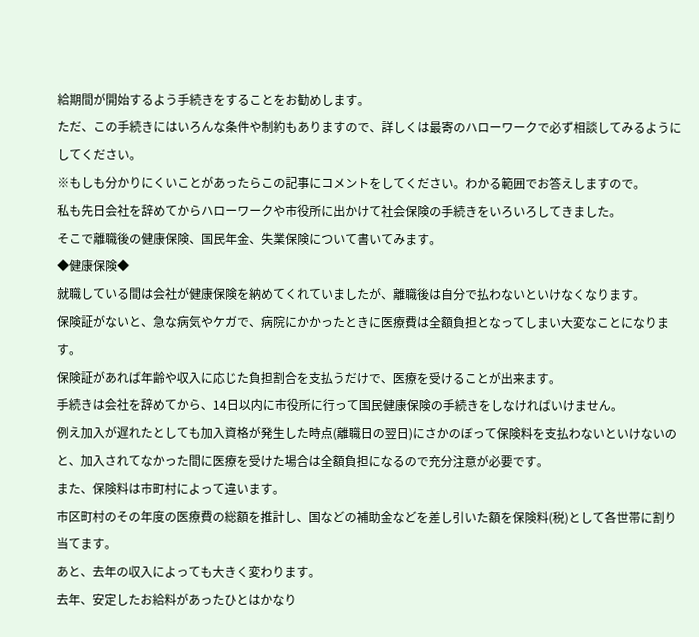給期間が開始するよう手続きをすることをお勧めします。
ただ、この手続きにはいろんな条件や制約もありますので、詳しくは最寄のハローワークで必ず相談してみるようにしてください。
※もしも分かりにくいことがあったらこの記事にコメントをしてください。わかる範囲でお答えしますので。
私も先日会社を辞めてからハローワークや市役所に出かけて社会保険の手続きをいろいろしてきました。
そこで離職後の健康保険、国民年金、失業保険について書いてみます。
◆健康保険◆
就職している間は会社が健康保険を納めてくれていましたが、離職後は自分で払わないといけなくなります。
保険証がないと、急な病気やケガで、病院にかかったときに医療費は全額負担となってしまい大変なことになります。
保険証があれば年齢や収入に応じた負担割合を支払うだけで、医療を受けることが出来ます。
手続きは会社を辞めてから、14日以内に市役所に行って国民健康保険の手続きをしなければいけません。
例え加入が遅れたとしても加入資格が発生した時点(離職日の翌日)にさかのぼって保険料を支払わないといけないのと、加入されてなかった間に医療を受けた場合は全額負担になるので充分注意が必要です。
また、保険料は市町村によって違います。
市区町村のその年度の医療費の総額を推計し、国などの補助金などを差し引いた額を保険料(税)として各世帯に割り当てます。
あと、去年の収入によっても大きく変わります。
去年、安定したお給料があったひとはかなり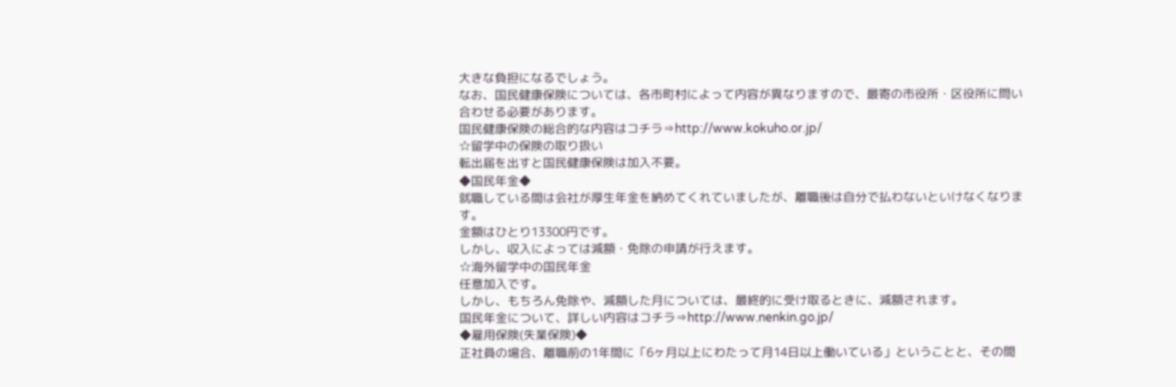大きな負担になるでしょう。
なお、国民健康保険については、各市町村によって内容が異なりますので、最寄の市役所・区役所に問い合わせる必要があります。
国民健康保険の総合的な内容はコチラ⇒http://www.kokuho.or.jp/
☆留学中の保険の取り扱い
転出届を出すと国民健康保険は加入不要。
◆国民年金◆
就職している間は会社が厚生年金を納めてくれていましたが、離職後は自分で払わないといけなくなります。
金額はひとり13300円です。
しかし、収入によっては減額・免除の申請が行えます。
☆海外留学中の国民年金
任意加入です。
しかし、もちろん免除や、減額した月については、最終的に受け取るときに、減額されます。
国民年金について、詳しい内容はコチラ⇒http://www.nenkin.go.jp/
◆雇用保険(失業保険)◆
正社員の場合、離職前の1年間に「6ヶ月以上にわたって月14日以上働いている」ということと、その間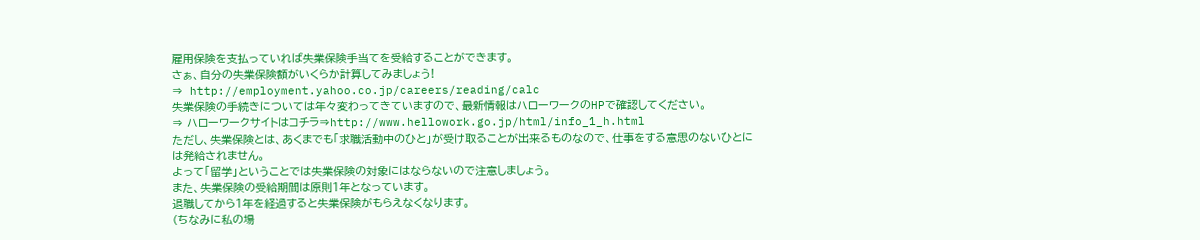雇用保険を支払っていれば失業保険手当てを受給することができます。
さぁ、自分の失業保険額がいくらか計算してみましょう!
⇒ http://employment.yahoo.co.jp/careers/reading/calc
失業保険の手続きについては年々変わってきていますので、最新情報はハローワークのHPで確認してください。
⇒ ハローワークサイトはコチラ⇒http://www.hellowork.go.jp/html/info_1_h.html
ただし、失業保険とは、あくまでも「求職活動中のひと」が受け取ることが出来るものなので、仕事をする意思のないひとには発給されません。
よって「留学」ということでは失業保険の対象にはならないので注意しましょう。
また、失業保険の受給期間は原則1年となっています。
退職してから1年を経過すると失業保険がもらえなくなります。
(ちなみに私の場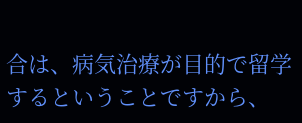合は、病気治療が目的で留学するということですから、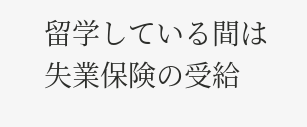留学している間は失業保険の受給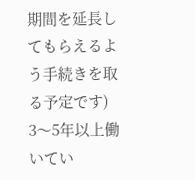期間を延長してもらえるよう手続きを取る予定です)
3〜5年以上働いてい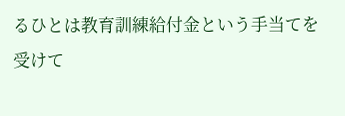るひとは教育訓練給付金という手当てを受けて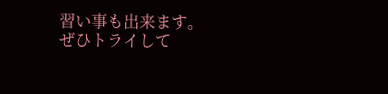習い事も出来ます。
ぜひトライして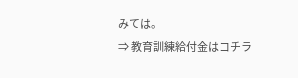みては。
⇒ 教育訓練給付金はコチラ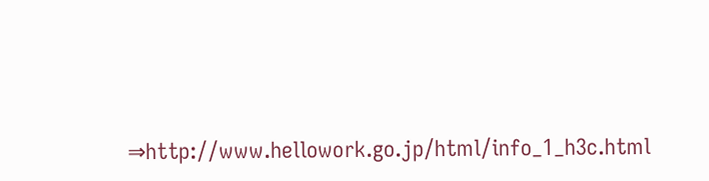⇒http://www.hellowork.go.jp/html/info_1_h3c.html